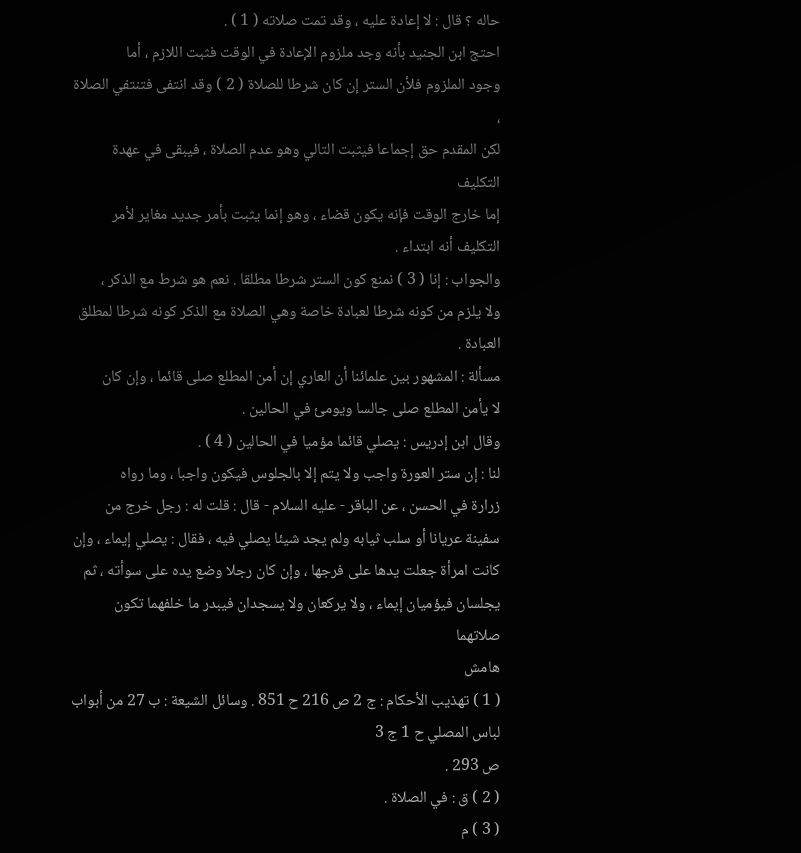حاله ؟ قال : لا إعادة عليه ، وقد تمت صلاته ( 1 ) .
احتج ابن الجنيد بأنه وجد ملزوم الإعادة في الوقت فثبت اللازم ، أما
وجود الملزوم فلأن الستر إن كان شرطا للصلاة ( 2 ) وقد انتفى فتنتفي الصلاة ،
لكن المقدم حق إجماعا فيثبت التالي وهو عدم الصلاة ، فيبقى في عهدة التكليف
إما خارج الوقت فإنه يكون قضاء ، وهو إنما يثبت بأمر جديد مغاير لأمر
التكليف أنه ابتداء .
والجواب : إنا ( 3 ) نمنع كون الستر شرطا مطلقا . نعم هو شرط مع الذكر ،
ولا يلزم من كونه شرطا لعبادة خاصة وهي الصلاة مع الذكر كونه شرطا لمطلق
العبادة .
مسألة : المشهور بين علمائنا أن العاري إن أمن المطلع صلى قائما ، وإن كان
لا يأمن المطلع صلى جالسا ويومئ في الحالين .
وقال ابن إدريس : يصلي قائما مؤميا في الحالين ( 4 ) .
لنا : إن ستر العورة واجب ولا يتم إلا بالجلوس فيكون واجبا ، وما رواه
زرارة في الحسن ، عن الباقر - عليه السلام - قال : قلت له : رجل خرج من
سفينة عريانا أو سلب ثيابه ولم يجد شيئا يصلي فيه ، فقال : يصلي إيماء ، وإن
كانت امرأة جعلت يدها على فرجها ، وإن كان رجلا وضع يده على سوأته ، ثم
يجلسان فيؤميان إيماء ، ولا يركعان ولا يسجدان فيبدر ما خلفهما تكون صلاتهما
هامش
( 1 ) تهذيب الأحكام : ج 2 ص 216 ح 851 . وسائل الشيعة : ب 27 من أبواب لباس المصلي ح 1 ج 3
ص 293 .
( 2 ) ق : في الصلاة .
( 3 ) م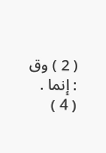( 2 ) وق : إنما .
( 4 )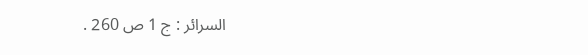السرائر : ج 1 ص 260 .